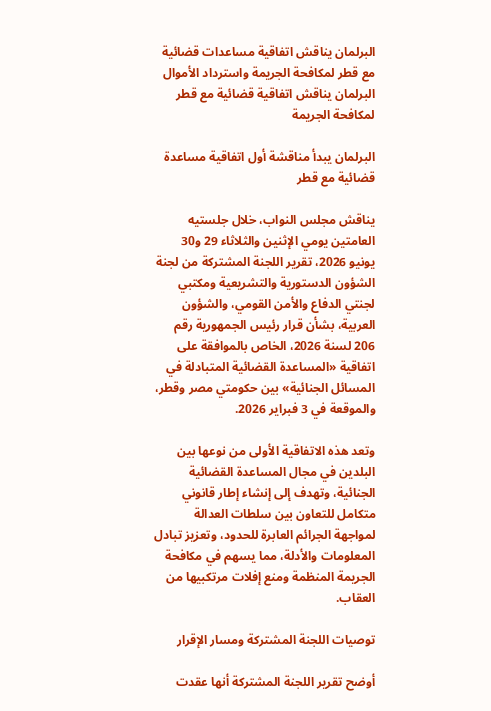البرلمان يناقش اتفاقية مساعدات قضائية مع قطر لمكافحة الجريمة واسترداد الأموال
البرلمان يناقش اتفاقية قضائية مع قطر لمكافحة الجريمة

البرلمان يبدأ مناقشة أول اتفاقية مساعدة قضائية مع قطر

يناقش مجلس النواب، خلال جلستيه العامتين يومي الإثنين والثلاثاء 29 و30 يونيو 2026، تقرير اللجنة المشتركة من لجنة الشؤون الدستورية والتشريعية ومكتبي لجنتي الدفاع والأمن القومي، والشؤون العربية، بشأن قرار رئيس الجمهورية رقم 206 لسنة 2026، الخاص بالموافقة على اتفاقية «المساعدة القضائية المتبادلة في المسائل الجنائية» بين حكومتي مصر وقطر، والموقعة في 3 فبراير 2026.

وتعد هذه الاتفاقية الأولى من نوعها بين البلدين في مجال المساعدة القضائية الجنائية، وتهدف إلى إنشاء إطار قانوني متكامل للتعاون بين سلطات العدالة لمواجهة الجرائم العابرة للحدود، وتعزيز تبادل المعلومات والأدلة، مما يسهم في مكافحة الجريمة المنظمة ومنع إفلات مرتكبيها من العقاب.

توصيات اللجنة المشتركة ومسار الإقرار

أوضح تقرير اللجنة المشتركة أنها عقدت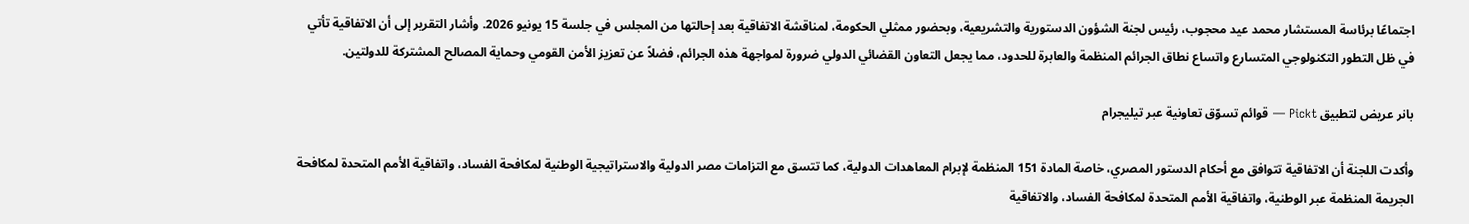اجتماعًا برئاسة المستشار محمد عيد محجوب، رئيس لجنة الشؤون الدستورية والتشريعية، وبحضور ممثلي الحكومة، لمناقشة الاتفاقية بعد إحالتها من المجلس في جلسة 15 يونيو 2026. وأشار التقرير إلى أن الاتفاقية تأتي في ظل التطور التكنولوجي المتسارع واتساع نطاق الجرائم المنظمة والعابرة للحدود، مما يجعل التعاون القضائي الدولي ضرورة لمواجهة هذه الجرائم، فضلاً عن تعزيز الأمن القومي وحماية المصالح المشتركة للدولتين.

بانر عريض لتطبيق Pickt — قوائم تسوّق تعاونية عبر تيليجرام

وأكدت اللجنة أن الاتفاقية تتوافق مع أحكام الدستور المصري، خاصة المادة 151 المنظمة لإبرام المعاهدات الدولية، كما تتسق مع التزامات مصر الدولية والاستراتيجية الوطنية لمكافحة الفساد، واتفاقية الأمم المتحدة لمكافحة الجريمة المنظمة عبر الوطنية، واتفاقية الأمم المتحدة لمكافحة الفساد، والاتفاقية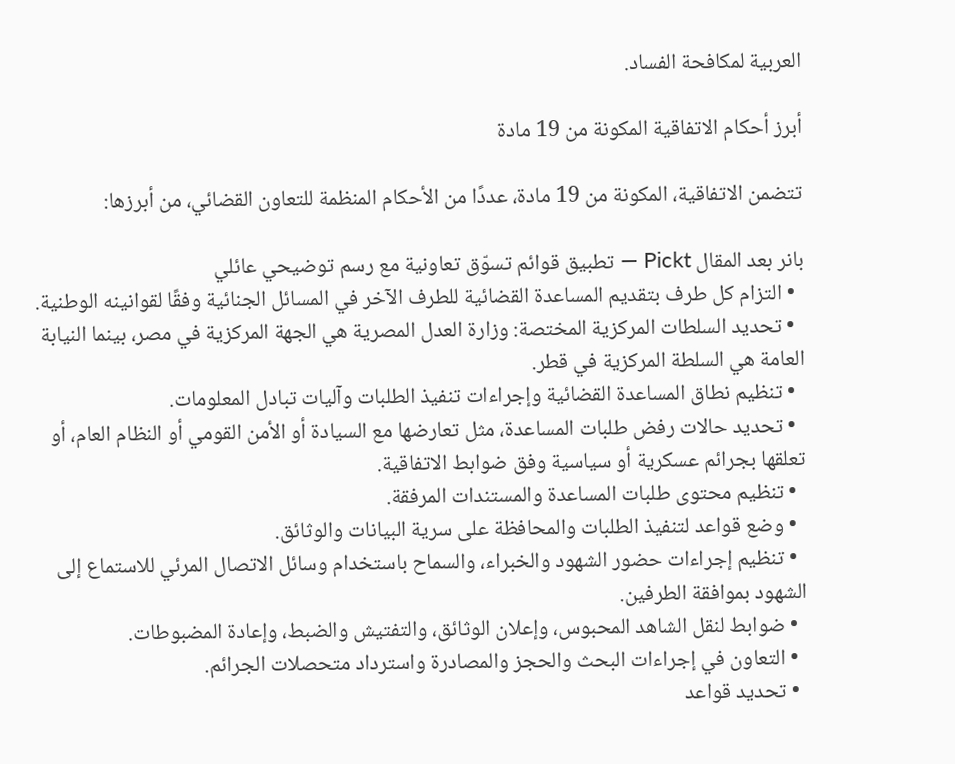العربية لمكافحة الفساد.

أبرز أحكام الاتفاقية المكونة من 19 مادة

تتضمن الاتفاقية، المكونة من 19 مادة، عددًا من الأحكام المنظمة للتعاون القضائي، من أبرزها:

بانر بعد المقال Pickt — تطبيق قوائم تسوّق تعاونية مع رسم توضيحي عائلي
  • التزام كل طرف بتقديم المساعدة القضائية للطرف الآخر في المسائل الجنائية وفقًا لقوانينه الوطنية.
  • تحديد السلطات المركزية المختصة: وزارة العدل المصرية هي الجهة المركزية في مصر، بينما النيابة العامة هي السلطة المركزية في قطر.
  • تنظيم نطاق المساعدة القضائية وإجراءات تنفيذ الطلبات وآليات تبادل المعلومات.
  • تحديد حالات رفض طلبات المساعدة، مثل تعارضها مع السيادة أو الأمن القومي أو النظام العام، أو تعلقها بجرائم عسكرية أو سياسية وفق ضوابط الاتفاقية.
  • تنظيم محتوى طلبات المساعدة والمستندات المرفقة.
  • وضع قواعد لتنفيذ الطلبات والمحافظة على سرية البيانات والوثائق.
  • تنظيم إجراءات حضور الشهود والخبراء، والسماح باستخدام وسائل الاتصال المرئي للاستماع إلى الشهود بموافقة الطرفين.
  • ضوابط لنقل الشاهد المحبوس، وإعلان الوثائق، والتفتيش والضبط، وإعادة المضبوطات.
  • التعاون في إجراءات البحث والحجز والمصادرة واسترداد متحصلات الجرائم.
  • تحديد قواعد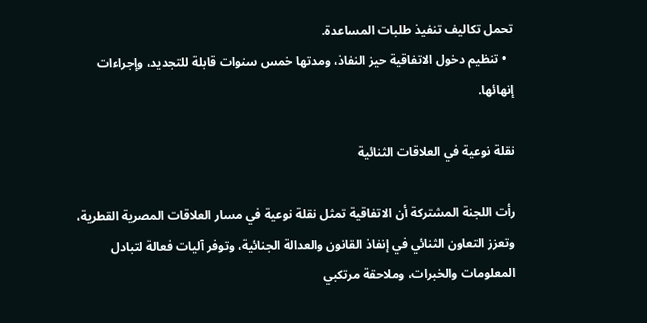تحمل تكاليف تنفيذ طلبات المساعدة.
  • تنظيم دخول الاتفاقية حيز النفاذ، ومدتها خمس سنوات قابلة للتجديد، وإجراءات إنهائها.

نقلة نوعية في العلاقات الثنائية

رأت اللجنة المشتركة أن الاتفاقية تمثل نقلة نوعية في مسار العلاقات المصرية القطرية، وتعزز التعاون الثنائي في إنفاذ القانون والعدالة الجنائية، وتوفر آليات فعالة لتبادل المعلومات والخبرات، وملاحقة مرتكبي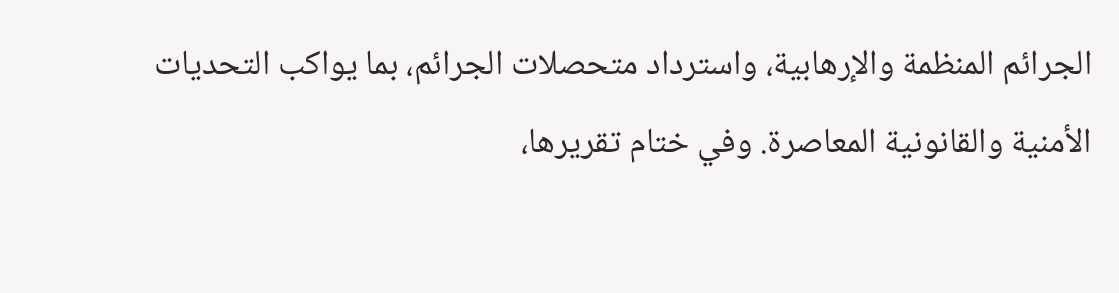الجرائم المنظمة والإرهابية، واسترداد متحصلات الجرائم، بما يواكب التحديات الأمنية والقانونية المعاصرة. وفي ختام تقريرها،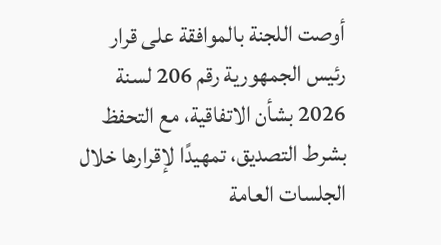أوصت اللجنة بالموافقة على قرار رئيس الجمهورية رقم 206 لسنة 2026 بشأن الاتفاقية، مع التحفظ بشرط التصديق، تمهيدًا لإقرارها خلال الجلسات العامة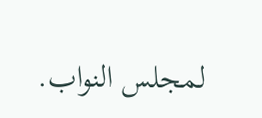لمجلس النواب.